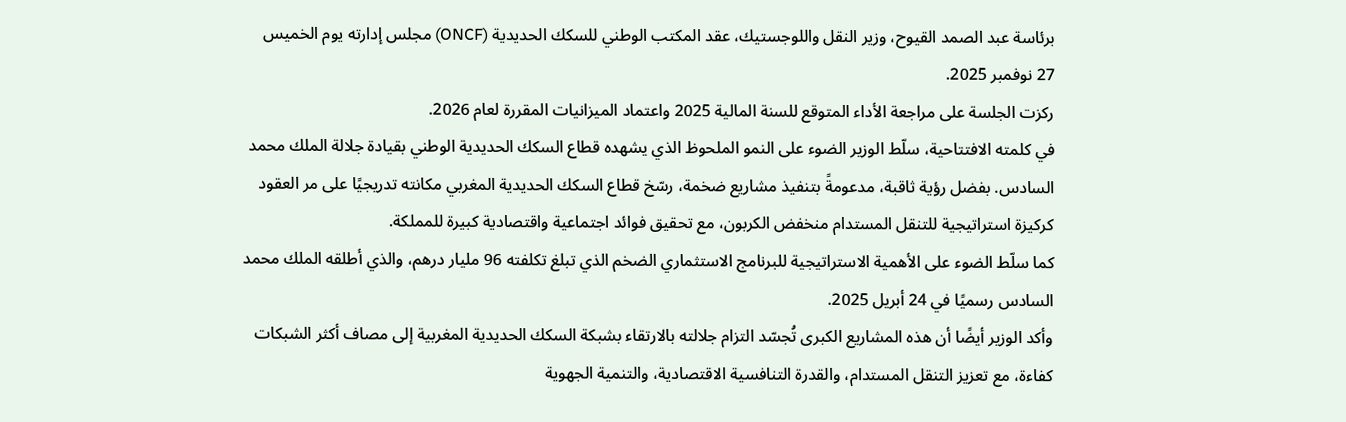برئاسة عبد الصمد القيوح، وزير النقل واللوجستيك، عقد المكتب الوطني للسكك الحديدية (ONCF) مجلس إدارته يوم الخميس 27 نوفمبر 2025.
ركزت الجلسة على مراجعة الأداء المتوقع للسنة المالية 2025 واعتماد الميزانيات المقررة لعام 2026.
في كلمته الافتتاحية، سلّط الوزير الضوء على النمو الملحوظ الذي يشهده قطاع السكك الحديدية الوطني بقيادة جلالة الملك محمد السادس. بفضل رؤية ثاقبة، مدعومةً بتنفيذ مشاريع ضخمة، رسّخ قطاع السكك الحديدية المغربي مكانته تدريجيًا على مر العقود كركيزة استراتيجية للتنقل المستدام منخفض الكربون، مع تحقيق فوائد اجتماعية واقتصادية كبيرة للمملكة.
كما سلّط الضوء على الأهمية الاستراتيجية للبرنامج الاستثماري الضخم الذي تبلغ تكلفته 96 مليار درهم، والذي أطلقه الملك محمد السادس رسميًا في 24 أبريل 2025.
وأكد الوزير أيضًا أن هذه المشاريع الكبرى تُجسّد التزام جلالته بالارتقاء بشبكة السكك الحديدية المغربية إلى مصاف أكثر الشبكات كفاءة، مع تعزيز التنقل المستدام، والقدرة التنافسية الاقتصادية، والتنمية الجهوية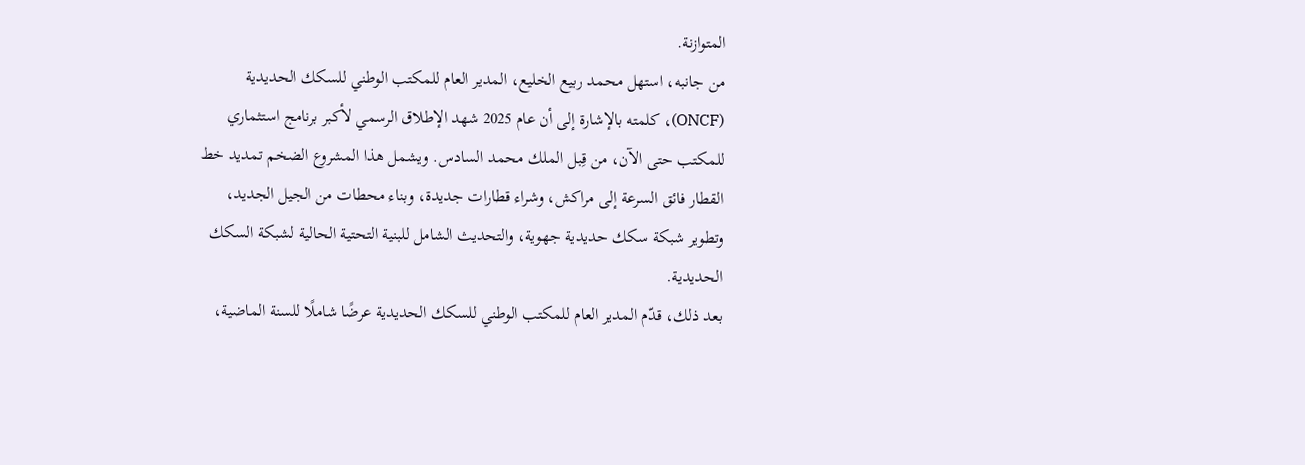المتوازنة.
من جانبه، استهل محمد ربيع الخليع، المدير العام للمكتب الوطني للسكك الحديدية (ONCF)، كلمته بالإشارة إلى أن عام 2025 شهد الإطلاق الرسمي لأكبر برنامج استثماري للمكتب حتى الآن، من قِبل الملك محمد السادس. ويشمل هذا المشروع الضخم تمديد خط القطار فائق السرعة إلى مراكش، وشراء قطارات جديدة، وبناء محطات من الجيل الجديد، وتطوير شبكة سكك حديدية جهوية، والتحديث الشامل للبنية التحتية الحالية لشبكة السكك الحديدية.
بعد ذلك، قدّم المدير العام للمكتب الوطني للسكك الحديدية عرضًا شاملًا للسنة الماضية،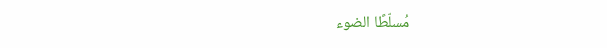مُسلّطًا الضوء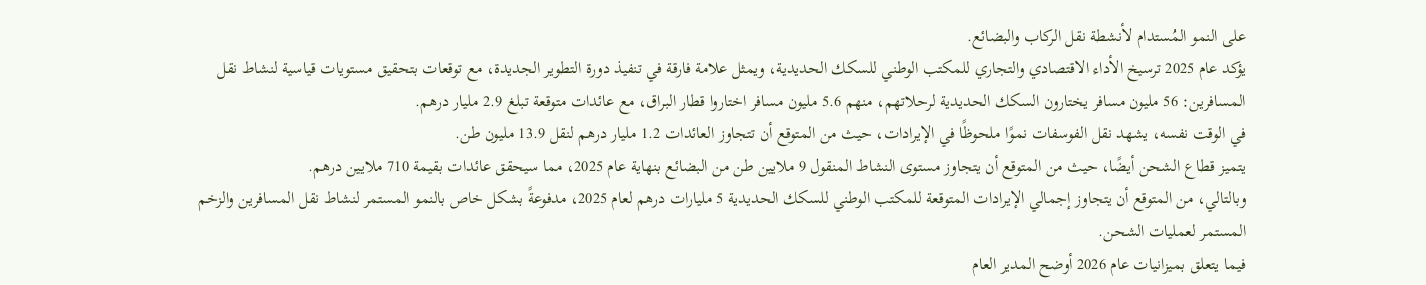على النمو المُستدام لأنشطة نقل الركاب والبضائع.
يؤكد عام 2025 ترسيخ الأداء الاقتصادي والتجاري للمكتب الوطني للسكك الحديدية، ويمثل علامة فارقة في تنفيذ دورة التطوير الجديدة، مع توقعات بتحقيق مستويات قياسية لنشاط نقل المسافرين: 56 مليون مسافر يختارون السكك الحديدية لرحلاتهم، منهم 5.6 مليون مسافر اختاروا قطار البراق، مع عائدات متوقعة تبلغ 2.9 مليار درهم.
في الوقت نفسه، يشهد نقل الفوسفات نموًا ملحوظًا في الإيرادات، حيث من المتوقع أن تتجاوز العائدات 1.2 مليار درهم لنقل 13.9 مليون طن.
يتميز قطاع الشحن أيضًا، حيث من المتوقع أن يتجاوز مستوى النشاط المنقول 9 ملايين طن من البضائع بنهاية عام 2025، مما سيحقق عائدات بقيمة 710 ملايين درهم.
وبالتالي، من المتوقع أن يتجاوز إجمالي الإيرادات المتوقعة للمكتب الوطني للسكك الحديدية 5 مليارات درهم لعام 2025، مدفوعةً بشكل خاص بالنمو المستمر لنشاط نقل المسافرين والزخم المستمر لعمليات الشحن.
فيما يتعلق بميزانيات عام 2026 أوضح المدير العام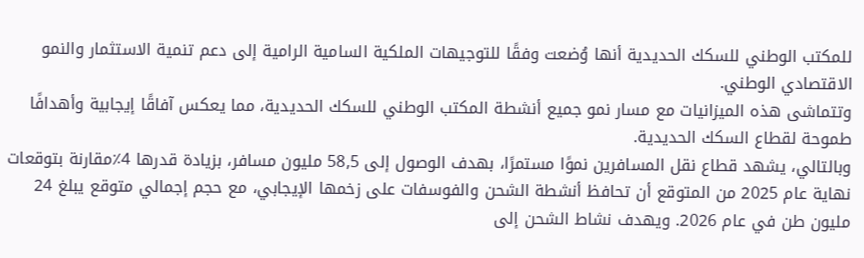للمكتب الوطني للسكك الحديدية أنها وُضعت وفقًا للتوجيهات الملكية السامية الرامية إلى دعم تنمية الاستثمار والنمو الاقتصادي الوطني.
وتتماشى هذه الميزانيات مع مسار نمو جميع أنشطة المكتب الوطني للسكك الحديدية، مما يعكس آفاقًا إيجابية وأهدافًا طموحة لقطاع السكك الحديدية.
وبالتالي، يشهد قطاع نقل المسافرين نموًا مستمرًا، بهدف الوصول إلى 58,5 مليون مسافر، بزيادة قدرها 4٪مقارنة بتوقعات نهاية عام 2025 من المتوقع أن تحافظ أنشطة الشحن والفوسفات على زخمها الإيجابي، مع حجم إجمالي متوقع يبلغ 24 مليون طن في عام 2026. ويهدف نشاط الشحن إلى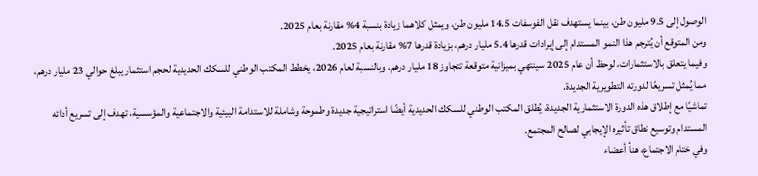الوصول إلى 9.5 مليون طن، بينما يستهدف نقل الفوسفات 14.5 مليون طن، ويمثل كلاهما زيادة بنسبة 4% مقارنة بعام 2025.
ومن المتوقع أن يُترجم هذا النمو المستدام إلى إيرادات قدرها 5.4 مليار درهم، بزيادة قدرها 7% مقارنة بعام 2025.
وفيما يتعلق بالاستثمارات، لوحظ أن عام 2025 سينتهي بميزانية متوقعة تتجاوز 18 مليار درهم. وبالنسبة لعام 2026، يخطط المكتب الوطني للسكك الحديدية لحجم استثمار يبلغ حوالي 23 مليار درهم، مما يُمثل تسريعًا لدورته التطويرية الجديدة.
تماشيًا مع إطلاق هذه الدورة الاستثمارية الجديدة، يُطلق المكتب الوطني للسكك الحديدية أيضًا استراتيجية جديدة وطموحة وشاملة للاستدامة البيئية والاجتماعية والمؤسسية، تهدف إلى تسريع أدائه المستدام وتوسيع نطاق تأثيره الإيجابي لصالح المجتمع.
وفي ختام الاجتماع، هنأ أعضاء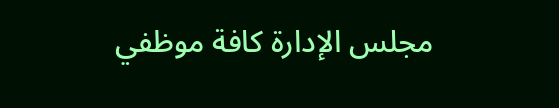مجلس الإدارة كافة موظفي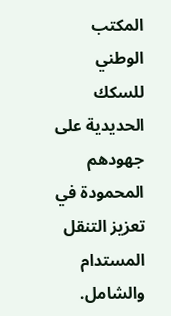المكتب الوطني للسكك الحديدية على جهودهم المحمودة في تعزيز التنقل المستدام والشامل.